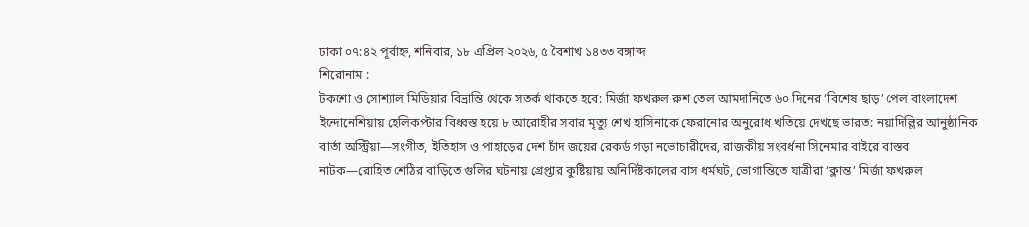ঢাকা ০৭:৪২ পূর্বাহ্ন, শনিবার, ১৮ এপ্রিল ২০২৬, ৫ বৈশাখ ১৪৩৩ বঙ্গাব্দ
শিরোনাম :
টকশো ও সোশ্যাল মিডিয়ার বিভ্রান্তি থেকে সতর্ক থাকতে হবে: মির্জা ফখরুল রুশ তেল আমদানিতে ৬০ দিনের ‘বিশেষ ছাড়’ পেল বাংলাদেশ ইন্দোনেশিয়ায় হেলিকপ্টার বিধ্বস্ত হয়ে ৮ আরোহীর সবার মৃত্যু শেখ হাসিনাকে ফেরানোর অনুরোধ খতিয়ে দেখছে ভারত: নয়াদিল্লির আনুষ্ঠানিক বার্তা অস্ট্রিয়া—সংগীত, ইতিহাস ও পাহাড়ের দেশ চাঁদ জয়ের রেকর্ড গড়া নভোচারীদের, রাজকীয় সংবর্ধনা সিনেমার বাইরে বাস্তব নাটক—রোহিত শেঠির বাড়িতে গুলির ঘটনায় গ্রেপ্তার কুষ্টিয়ায় অনির্দিষ্টকালের বাস ধর্মঘট, ভোগান্তিতে যাত্রীরা ‘ক্লান্ত’ মির্জা ফখরুল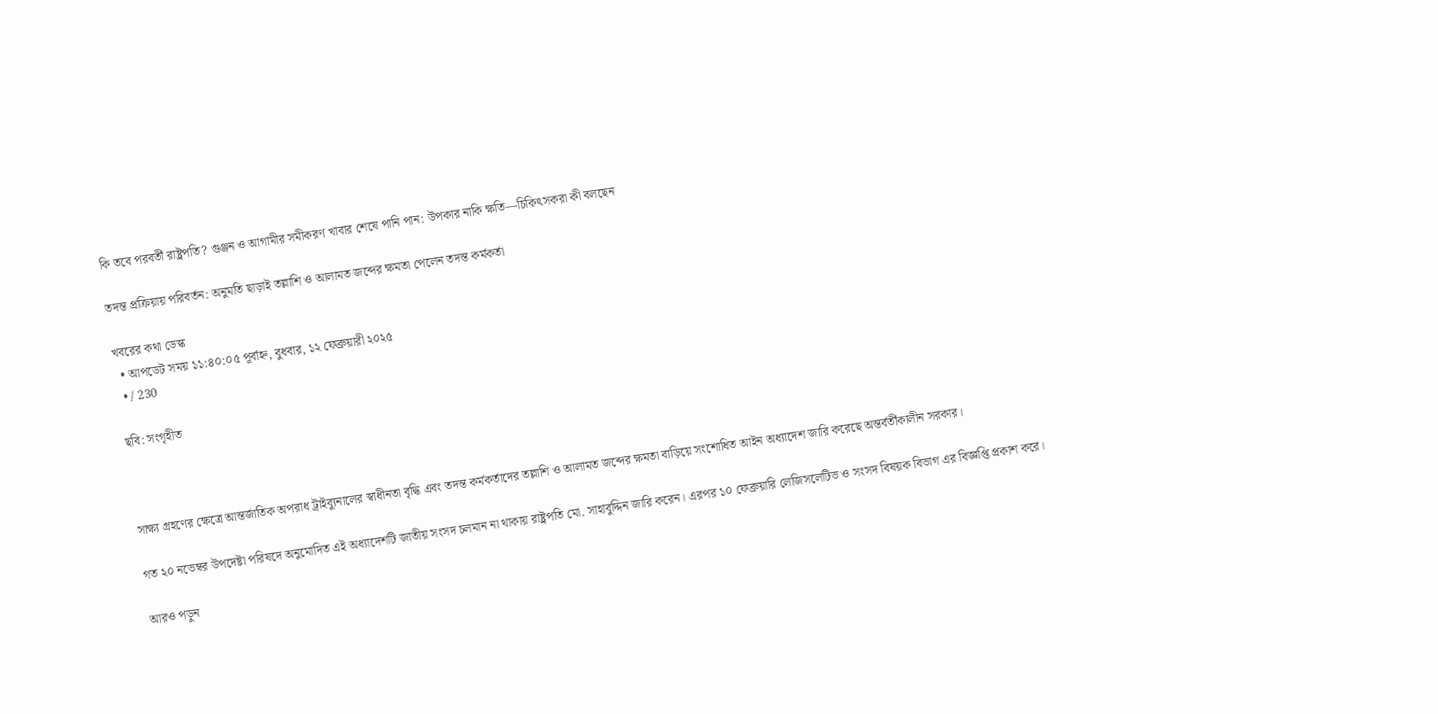কি তবে পরবর্তী রাষ্ট্রপতি? গুঞ্জন ও আগামীর সমীকরণ খাবার শেষে পানি পান: উপকার নাকি ক্ষতি—চিকিৎসকরা কী বলছেন

তদন্ত প্রক্রিয়ায় পরিবর্তন: অনুমতি ছাড়াই তল্লাশি ও আলামত জব্দের ক্ষমতা পেলেন তদন্ত কর্মকর্তা

খবরের কথা ডেস্ক
  • আপডেট সময় ১১:৪০:০৫ পূর্বাহ্ন, বুধবার, ১২ ফেব্রুয়ারী ২০২৫
  • / 230

ছবি: সংগৃহীত



সাক্ষ্য গ্রহণের ক্ষেত্রে আন্তর্জাতিক অপরাধ ট্রাইব্যুনালের স্বাধীনতা বৃদ্ধি এবং তদন্ত কর্মকর্তাদের তল্লাশি ও আলামত জব্দের ক্ষমতা বাড়িয়ে সংশোধিত আইন অধ্যাদেশ জারি করেছে অন্তর্বর্তীকালীন সরকার।

গত ২০ নভেম্বর উপদেষ্টা পরিষদে অনুমোদিত এই অধ্যাদেশটি জাতীয় সংসদ চলমান না থাকায় রাষ্ট্রপতি মো. সাহাবুদ্দিন জারি করেন। এরপর ১০ ফেব্রুয়ারি লেজিসলেটিভ ও সংসদ বিষয়ক বিভাগ এর বিজ্ঞপ্তি প্রকাশ করে।

আরও পড়ুন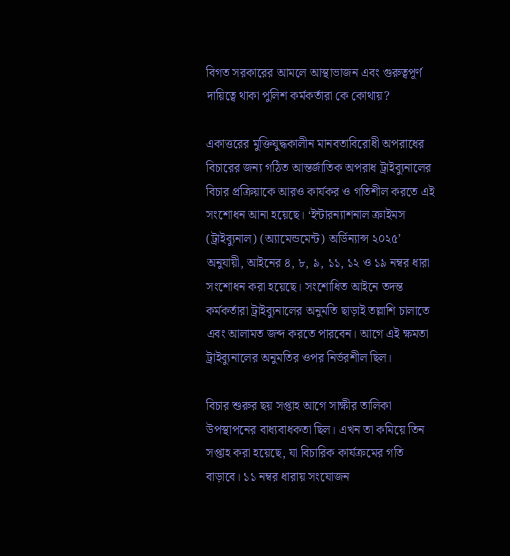বিগত সরকারের আমলে আস্থাভাজন এবং গুরুত্বপূর্ণ দায়িত্বে থাকা পুলিশ কর্মকর্তারা কে কোথায়?

একাত্তরের মুক্তিযুদ্ধকালীন মানবতাবিরোধী অপরাধের বিচারের জন্য গঠিত আন্তর্জাতিক অপরাধ ট্রাইব্যুনালের বিচার প্রক্রিয়াকে আরও কার্যকর ও গতিশীল করতে এই সংশোধন আনা হয়েছে। ‘ইন্টারন্যাশনাল ক্রাইমস (ট্রাইব্যুনাল) (অ্যামেন্ডমেন্ট) অর্ডিন্যান্স ২০২৫’ অনুযায়ী, আইনের ৪, ৮, ৯, ১১, ১২ ও ১৯ নম্বর ধারা সংশোধন করা হয়েছে। সংশোধিত আইনে তদন্ত কর্মকর্তারা ট্রাইব্যুনালের অনুমতি ছাড়াই তল্লাশি চালাতে এবং আলামত জব্দ করতে পারবেন। আগে এই ক্ষমতা ট্রাইব্যুনালের অনুমতির ওপর নির্ভরশীল ছিল।

বিচার শুরুর ছয় সপ্তাহ আগে সাক্ষীর তালিকা উপস্থাপনের বাধ্যবাধকতা ছিল। এখন তা কমিয়ে তিন সপ্তাহ করা হয়েছে, যা বিচারিক কার্যক্রমের গতি বাড়াবে। ১১ নম্বর ধারায় সংযোজন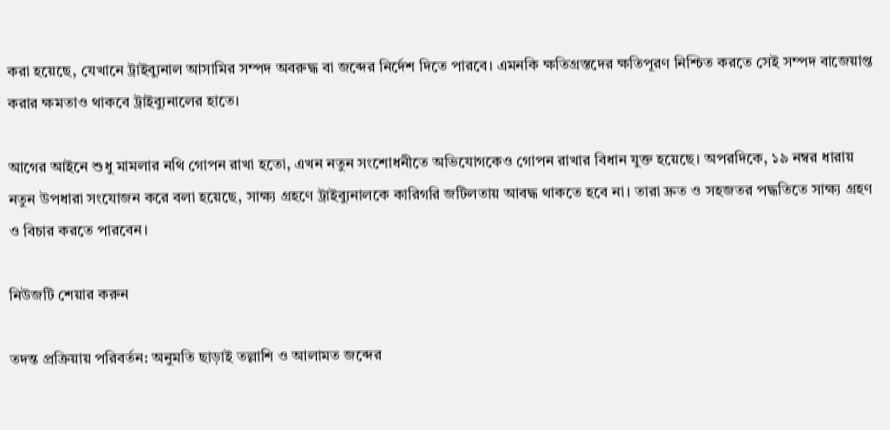করা হয়েছে, যেখানে ট্রাইব্যুনাল আসামির সম্পদ অবরুদ্ধ বা জব্দের নির্দেশ দিতে পারবে। এমনকি ক্ষতিগ্রস্তদের ক্ষতিপূরণ নিশ্চিত করতে সেই সম্পদ বাজেয়াপ্ত করার ক্ষমতাও থাকবে ট্রাইব্যুনালের হাতে।

আগের আইনে শুধু মামলার নথি গোপন রাখা হতো, এখন নতুন সংশোধনীতে অভিযোগকেও গোপন রাখার বিধান যুক্ত হয়েছে। অপরদিকে, ১৯ নম্বর ধারায় নতুন উপধারা সংযোজন করে বলা হয়েছে, সাক্ষ্য গ্রহণে ট্রাইব্যুনালকে কারিগরি জটিলতায় আবদ্ধ থাকতে হবে না। তারা দ্রুত ও সহজতর পদ্ধতিতে সাক্ষ্য গ্রহণ ও বিচার করতে পারবেন।

নিউজটি শেয়ার করুন

তদন্ত প্রক্রিয়ায় পরিবর্তন: অনুমতি ছাড়াই তল্লাশি ও আলামত জব্দের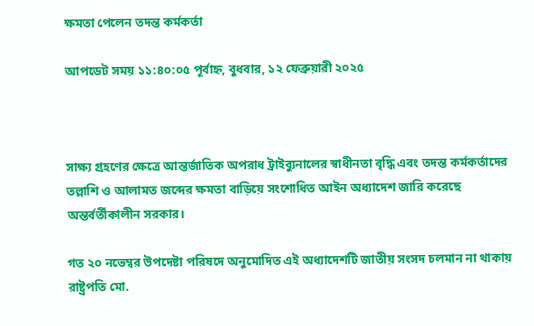ক্ষমতা পেলেন তদন্ত কর্মকর্তা

আপডেট সময় ১১:৪০:০৫ পূর্বাহ্ন, বুধবার, ১২ ফেব্রুয়ারী ২০২৫



সাক্ষ্য গ্রহণের ক্ষেত্রে আন্তর্জাতিক অপরাধ ট্রাইব্যুনালের স্বাধীনতা বৃদ্ধি এবং তদন্ত কর্মকর্তাদের তল্লাশি ও আলামত জব্দের ক্ষমতা বাড়িয়ে সংশোধিত আইন অধ্যাদেশ জারি করেছে অন্তর্বর্তীকালীন সরকার।

গত ২০ নভেম্বর উপদেষ্টা পরিষদে অনুমোদিত এই অধ্যাদেশটি জাতীয় সংসদ চলমান না থাকায় রাষ্ট্রপতি মো.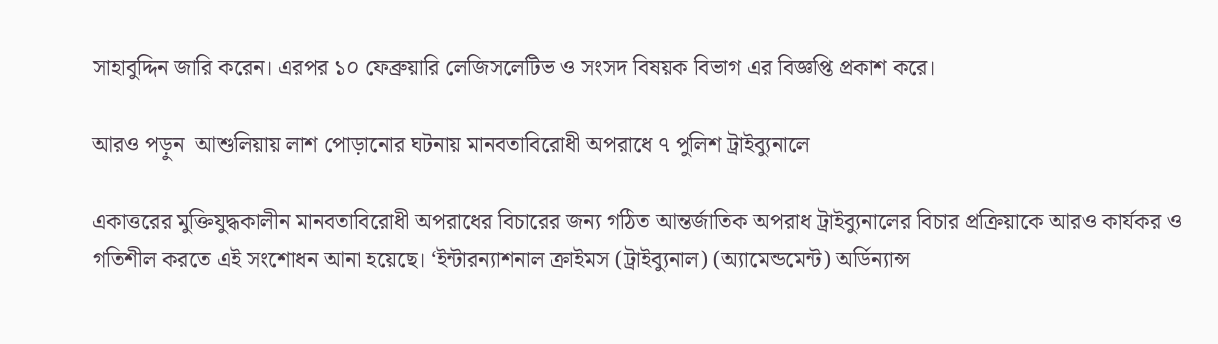সাহাবুদ্দিন জারি করেন। এরপর ১০ ফেব্রুয়ারি লেজিসলেটিভ ও সংসদ বিষয়ক বিভাগ এর বিজ্ঞপ্তি প্রকাশ করে।

আরও পড়ুন  আশুলিয়ায় লাশ পোড়ানোর ঘটনায় মানবতাবিরোধী অপরাধে ৭ পুলিশ ট্রাইব্যুনালে

একাত্তরের মুক্তিযুদ্ধকালীন মানবতাবিরোধী অপরাধের বিচারের জন্য গঠিত আন্তর্জাতিক অপরাধ ট্রাইব্যুনালের বিচার প্রক্রিয়াকে আরও কার্যকর ও গতিশীল করতে এই সংশোধন আনা হয়েছে। ‘ইন্টারন্যাশনাল ক্রাইমস (ট্রাইব্যুনাল) (অ্যামেন্ডমেন্ট) অর্ডিন্যান্স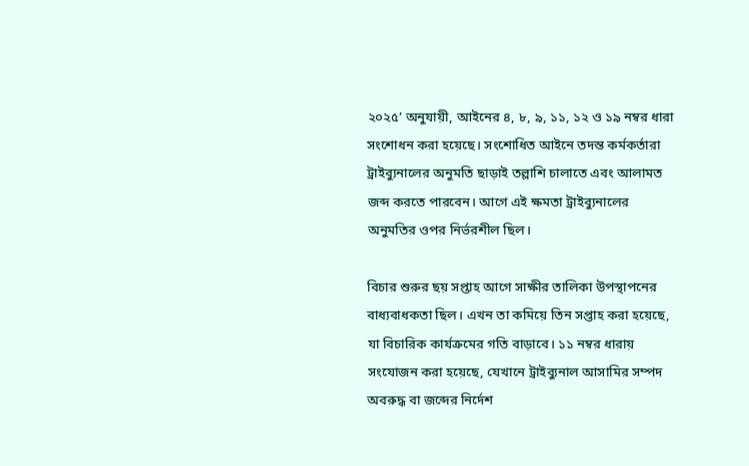২০২৫’ অনুযায়ী, আইনের ৪, ৮, ৯, ১১, ১২ ও ১৯ নম্বর ধারা সংশোধন করা হয়েছে। সংশোধিত আইনে তদন্ত কর্মকর্তারা ট্রাইব্যুনালের অনুমতি ছাড়াই তল্লাশি চালাতে এবং আলামত জব্দ করতে পারবেন। আগে এই ক্ষমতা ট্রাইব্যুনালের অনুমতির ওপর নির্ভরশীল ছিল।

বিচার শুরুর ছয় সপ্তাহ আগে সাক্ষীর তালিকা উপস্থাপনের বাধ্যবাধকতা ছিল। এখন তা কমিয়ে তিন সপ্তাহ করা হয়েছে, যা বিচারিক কার্যক্রমের গতি বাড়াবে। ১১ নম্বর ধারায় সংযোজন করা হয়েছে, যেখানে ট্রাইব্যুনাল আসামির সম্পদ অবরুদ্ধ বা জব্দের নির্দেশ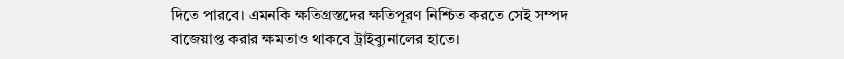দিতে পারবে। এমনকি ক্ষতিগ্রস্তদের ক্ষতিপূরণ নিশ্চিত করতে সেই সম্পদ বাজেয়াপ্ত করার ক্ষমতাও থাকবে ট্রাইব্যুনালের হাতে।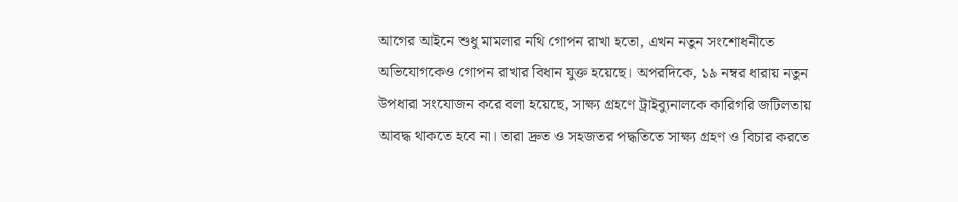আগের আইনে শুধু মামলার নথি গোপন রাখা হতো, এখন নতুন সংশোধনীতে অভিযোগকেও গোপন রাখার বিধান যুক্ত হয়েছে। অপরদিকে, ১৯ নম্বর ধারায় নতুন উপধারা সংযোজন করে বলা হয়েছে, সাক্ষ্য গ্রহণে ট্রাইব্যুনালকে কারিগরি জটিলতায় আবদ্ধ থাকতে হবে না। তারা দ্রুত ও সহজতর পদ্ধতিতে সাক্ষ্য গ্রহণ ও বিচার করতে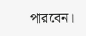পারবেন।